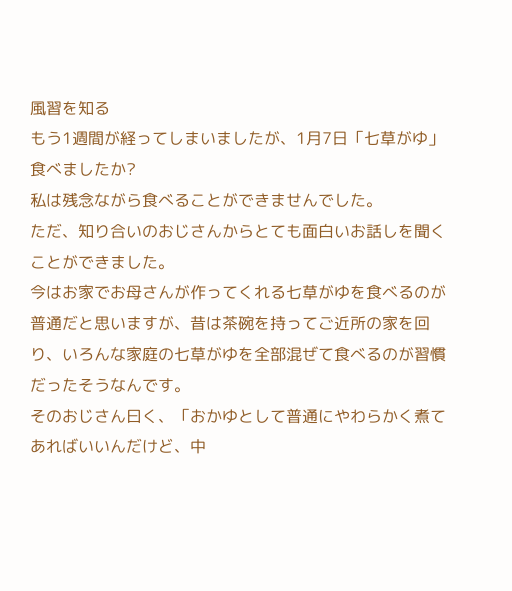風習を知る
もう1週間が経ってしまいましたが、1月7日「七草がゆ」食べましたか?
私は残念ながら食べることができませんでした。
ただ、知り合いのおじさんからとても面白いお話しを聞くことができました。
今はお家でお母さんが作ってくれる七草がゆを食べるのが普通だと思いますが、昔は茶碗を持ってご近所の家を回り、いろんな家庭の七草がゆを全部混ぜて食べるのが習慣だったそうなんです。
そのおじさん曰く、「おかゆとして普通にやわらかく煮てあればいいんだけど、中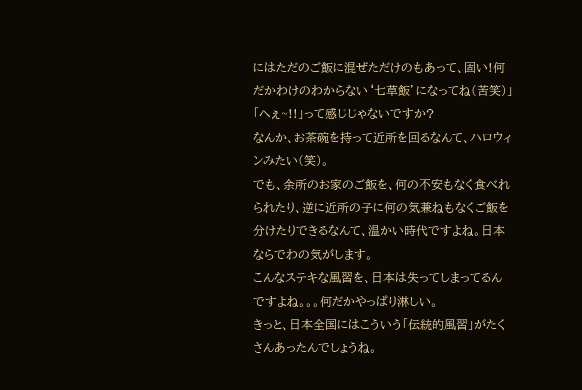にはただのご飯に混ぜただけのもあって、固い!何だかわけのわからない‘七草飯’になってね(苦笑)」
「へぇ~!!」って感じじゃないですか?
なんか、お茶碗を持って近所を回るなんて、ハロウィンみたい(笑)。
でも、余所のお家のご飯を、何の不安もなく食べれられたり、逆に近所の子に何の気兼ねもなくご飯を分けたりできるなんて、温かい時代ですよね。日本ならでわの気がします。
こんなステキな風習を、日本は失ってしまってるんですよね。。。何だかやっぱり淋しい。
きっと、日本全国にはこういう「伝統的風習」がたくさんあったんでしょうね。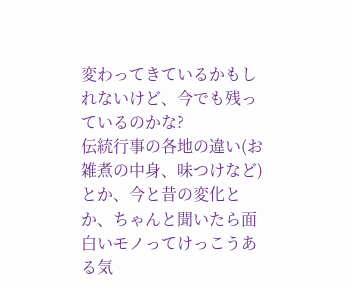変わってきているかもしれないけど、今でも残っているのかな?
伝統行事の各地の違い(お雑煮の中身、味つけなど)とか、今と昔の変化とか、ちゃんと聞いたら面白いモノってけっこうある気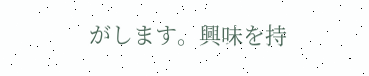がします。興味を持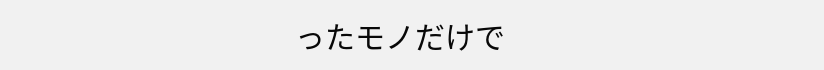ったモノだけで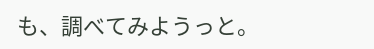も、調べてみようっと。